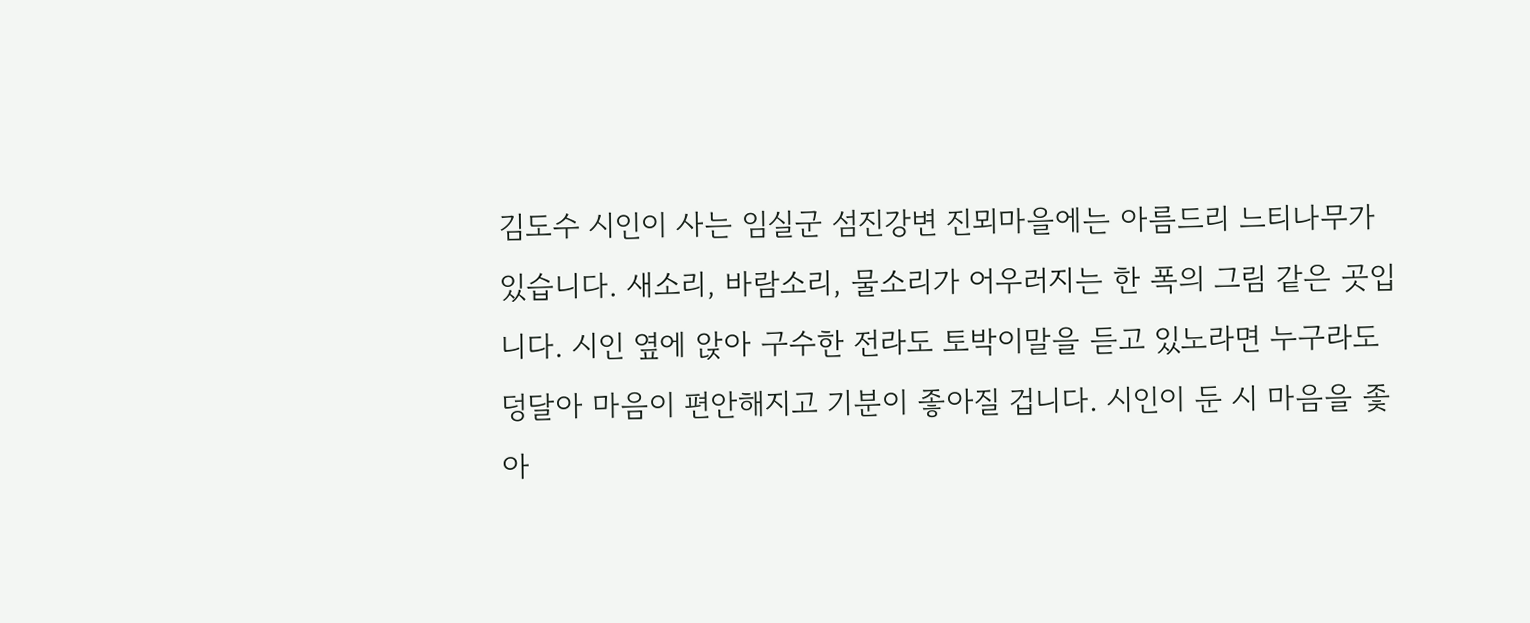김도수 시인이 사는 임실군 섬진강변 진뫼마을에는 아름드리 느티나무가 있습니다. 새소리, 바람소리, 물소리가 어우러지는 한 폭의 그림 같은 곳입니다. 시인 옆에 앉아 구수한 전라도 토박이말을 듣고 있노라면 누구라도 덩달아 마음이 편안해지고 기분이 좋아질 겁니다. 시인이 둔 시 마음을 좇아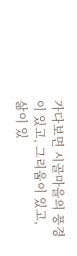가다보면 시골마을의 풍경이 있고, 그리움이 있고, 삶이 있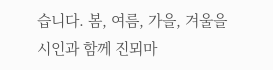습니다. 봄, 여름, 가을, 겨울을 시인과 함께 진뫼마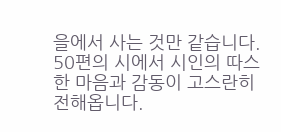을에서 사는 것만 같습니다. 50편의 시에서 시인의 따스한 마음과 감동이 고스란히 전해옵니다.